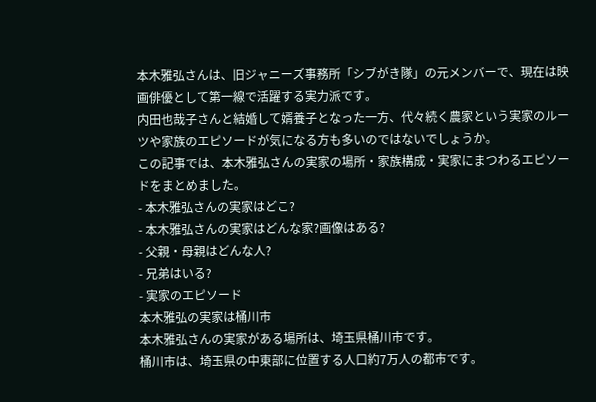本木雅弘さんは、旧ジャニーズ事務所「シブがき隊」の元メンバーで、現在は映画俳優として第一線で活躍する実力派です。
内田也哉子さんと結婚して婿養子となった一方、代々続く農家という実家のルーツや家族のエピソードが気になる方も多いのではないでしょうか。
この記事では、本木雅弘さんの実家の場所・家族構成・実家にまつわるエピソードをまとめました。
- 本木雅弘さんの実家はどこ?
- 本木雅弘さんの実家はどんな家?画像はある?
- 父親・母親はどんな人?
- 兄弟はいる?
- 実家のエピソード
本木雅弘の実家は桶川市
本木雅弘さんの実家がある場所は、埼玉県桶川市です。
桶川市は、埼玉県の中東部に位置する人口約7万人の都市です。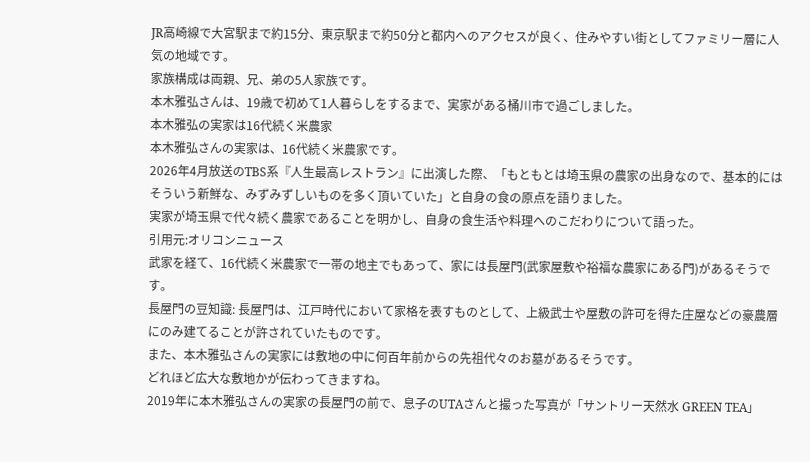JR高崎線で大宮駅まで約15分、東京駅まで約50分と都内へのアクセスが良く、住みやすい街としてファミリー層に人気の地域です。
家族構成は両親、兄、弟の5人家族です。
本木雅弘さんは、19歳で初めて1人暮らしをするまで、実家がある桶川市で過ごしました。
本木雅弘の実家は16代続く米農家
本木雅弘さんの実家は、16代続く米農家です。
2026年4月放送のTBS系『人生最高レストラン』に出演した際、「もともとは埼玉県の農家の出身なので、基本的にはそういう新鮮な、みずみずしいものを多く頂いていた」と自身の食の原点を語りました。
実家が埼玉県で代々続く農家であることを明かし、自身の食生活や料理へのこだわりについて語った。
引用元:オリコンニュース
武家を経て、16代続く米農家で一帯の地主でもあって、家には長屋門(武家屋敷や裕福な農家にある門)があるそうです。
長屋門の豆知識: 長屋門は、江戸時代において家格を表すものとして、上級武士や屋敷の許可を得た庄屋などの豪農層にのみ建てることが許されていたものです。
また、本木雅弘さんの実家には敷地の中に何百年前からの先祖代々のお墓があるそうです。
どれほど広大な敷地かが伝わってきますね。
2019年に本木雅弘さんの実家の長屋門の前で、息子のUTAさんと撮った写真が「サントリー天然水 GREEN TEA」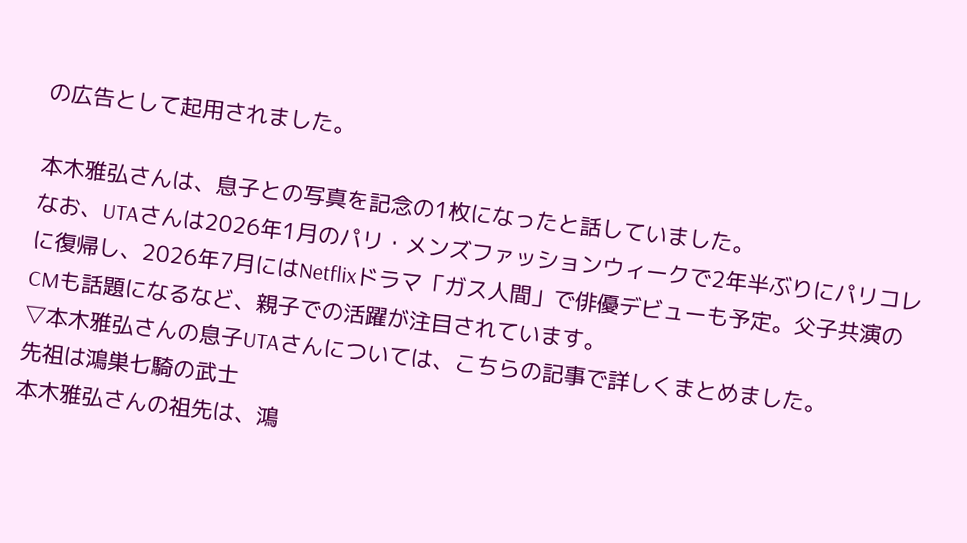の広告として起用されました。

本木雅弘さんは、息子との写真を記念の1枚になったと話していました。
なお、UTAさんは2026年1月のパリ・メンズファッションウィークで2年半ぶりにパリコレに復帰し、2026年7月にはNetflixドラマ「ガス人間」で俳優デビューも予定。父子共演のCMも話題になるなど、親子での活躍が注目されています。
▽本木雅弘さんの息子UTAさんについては、こちらの記事で詳しくまとめました。
先祖は鴻巣七騎の武士
本木雅弘さんの祖先は、鴻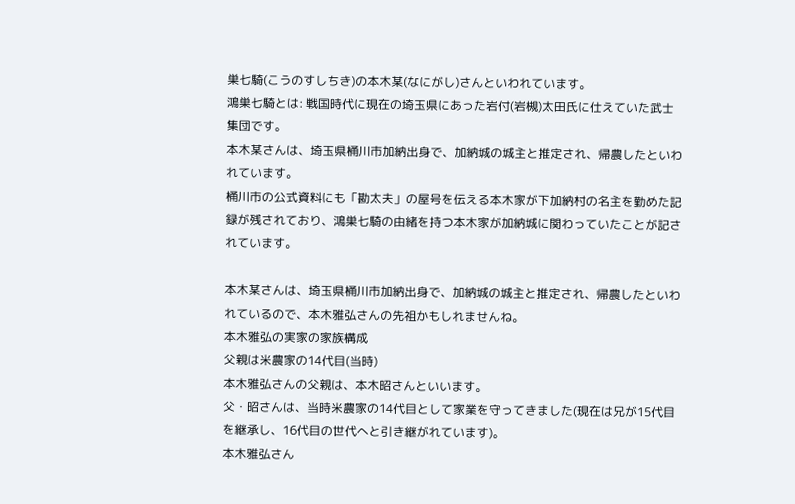巣七騎(こうのすしちき)の本木某(なにがし)さんといわれています。
鴻巣七騎とは: 戦国時代に現在の埼玉県にあった岩付(岩槻)太田氏に仕えていた武士集団です。
本木某さんは、埼玉県桶川市加納出身で、加納城の城主と推定され、帰農したといわれています。
桶川市の公式資料にも「勘太夫」の屋号を伝える本木家が下加納村の名主を勤めた記録が残されており、鴻巣七騎の由緒を持つ本木家が加納城に関わっていたことが記されています。

本木某さんは、埼玉県桶川市加納出身で、加納城の城主と推定され、帰農したといわれているので、本木雅弘さんの先祖かもしれませんね。
本木雅弘の実家の家族構成
父親は米農家の14代目(当時)
本木雅弘さんの父親は、本木昭さんといいます。
父・昭さんは、当時米農家の14代目として家業を守ってきました(現在は兄が15代目を継承し、16代目の世代へと引き継がれています)。
本木雅弘さん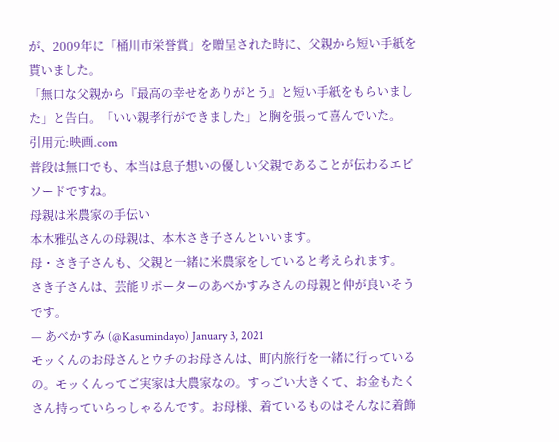が、2009年に「桶川市栄誉賞」を贈呈された時に、父親から短い手紙を貰いました。
「無口な父親から『最高の幸せをありがとう』と短い手紙をもらいました」と告白。「いい親孝行ができました」と胸を張って喜んでいた。
引用元:映画.com
普段は無口でも、本当は息子想いの優しい父親であることが伝わるエピソードですね。
母親は米農家の手伝い
本木雅弘さんの母親は、本木さき子さんといいます。
母・さき子さんも、父親と一緒に米農家をしていると考えられます。
さき子さんは、芸能リポーターのあべかすみさんの母親と仲が良いそうです。
— あべかすみ (@Kasumindayo) January 3, 2021
モッくんのお母さんとウチのお母さんは、町内旅行を一緒に行っているの。モッくんってご実家は大農家なの。すっごい大きくて、お金もたくさん持っていらっしゃるんです。お母様、着ているものはそんなに着飾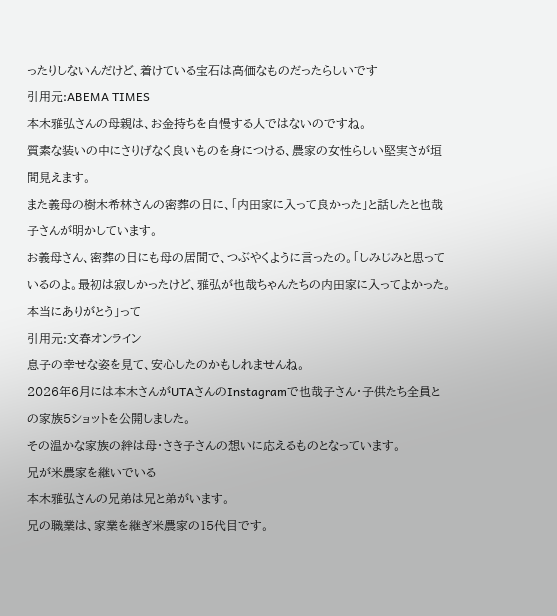ったりしないんだけど、着けている宝石は高価なものだったらしいです
引用元:ABEMA TIMES
本木雅弘さんの母親は、お金持ちを自慢する人ではないのですね。
質素な装いの中にさりげなく良いものを身につける、農家の女性らしい堅実さが垣間見えます。
また義母の樹木希林さんの密葬の日に、「内田家に入って良かった」と話したと也哉子さんが明かしています。
お義母さん、密葬の日にも母の居間で、つぶやくように言ったの。「しみじみと思っているのよ。最初は寂しかったけど、雅弘が也哉ちゃんたちの内田家に入ってよかった。本当にありがとう」って
引用元:文春オンライン
息子の幸せな姿を見て、安心したのかもしれませんね。
2026年6月には本木さんがUTAさんのInstagramで也哉子さん・子供たち全員との家族5ショットを公開しました。
その温かな家族の絆は母・さき子さんの想いに応えるものとなっています。
兄が米農家を継いでいる
本木雅弘さんの兄弟は兄と弟がいます。
兄の職業は、家業を継ぎ米農家の15代目です。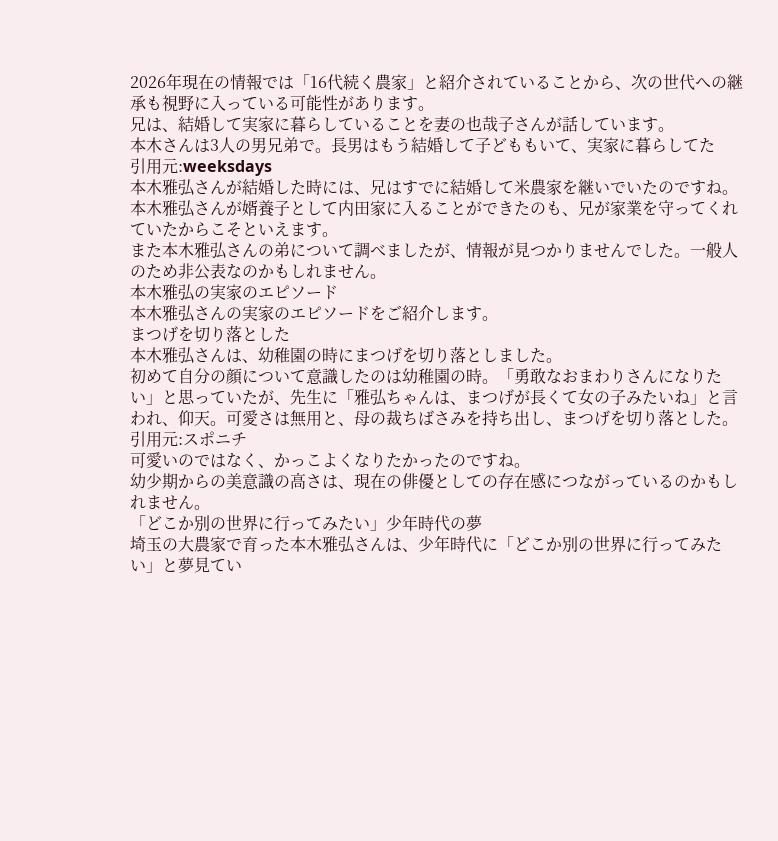2026年現在の情報では「16代続く農家」と紹介されていることから、次の世代への継承も視野に入っている可能性があります。
兄は、結婚して実家に暮らしていることを妻の也哉子さんが話しています。
本木さんは3人の男兄弟で。長男はもう結婚して子どももいて、実家に暮らしてた
引用元:weeksdays
本木雅弘さんが結婚した時には、兄はすでに結婚して米農家を継いでいたのですね。
本木雅弘さんが婿養子として内田家に入ることができたのも、兄が家業を守ってくれていたからこそといえます。
また本木雅弘さんの弟について調べましたが、情報が見つかりませんでした。一般人のため非公表なのかもしれません。
本木雅弘の実家のエピソード
本木雅弘さんの実家のエピソードをご紹介します。
まつげを切り落とした
本木雅弘さんは、幼稚園の時にまつげを切り落としました。
初めて自分の顔について意識したのは幼稚園の時。「勇敢なおまわりさんになりたい」と思っていたが、先生に「雅弘ちゃんは、まつげが長くて女の子みたいね」と言われ、仰天。可愛さは無用と、母の裁ちばさみを持ち出し、まつげを切り落とした。
引用元:スポニチ
可愛いのではなく、かっこよくなりたかったのですね。
幼少期からの美意識の高さは、現在の俳優としての存在感につながっているのかもしれません。
「どこか別の世界に行ってみたい」少年時代の夢
埼玉の大農家で育った本木雅弘さんは、少年時代に「どこか別の世界に行ってみたい」と夢見てい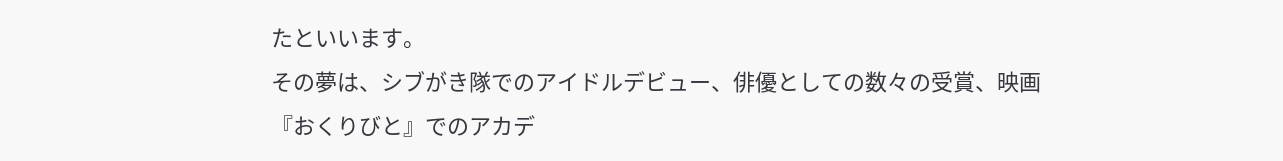たといいます。
その夢は、シブがき隊でのアイドルデビュー、俳優としての数々の受賞、映画『おくりびと』でのアカデ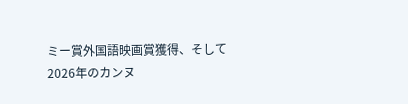ミー賞外国語映画賞獲得、そして2026年のカンヌ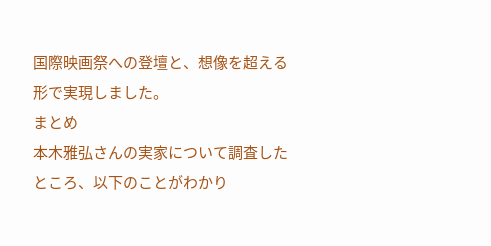国際映画祭への登壇と、想像を超える形で実現しました。
まとめ
本木雅弘さんの実家について調査したところ、以下のことがわかり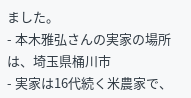ました。
- 本木雅弘さんの実家の場所は、埼玉県桶川市
- 実家は16代続く米農家で、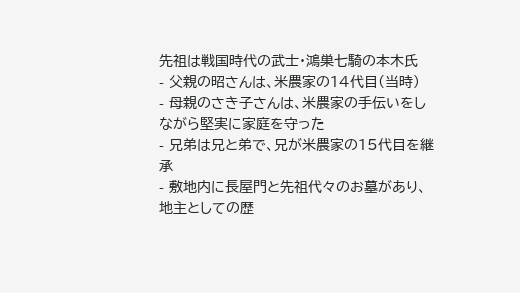先祖は戦国時代の武士・鴻巣七騎の本木氏
- 父親の昭さんは、米農家の14代目(当時)
- 母親のさき子さんは、米農家の手伝いをしながら堅実に家庭を守った
- 兄弟は兄と弟で、兄が米農家の15代目を継承
- 敷地内に長屋門と先祖代々のお墓があり、地主としての歴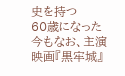史を持つ
60歳になった今もなお、主演映画『黒牢城』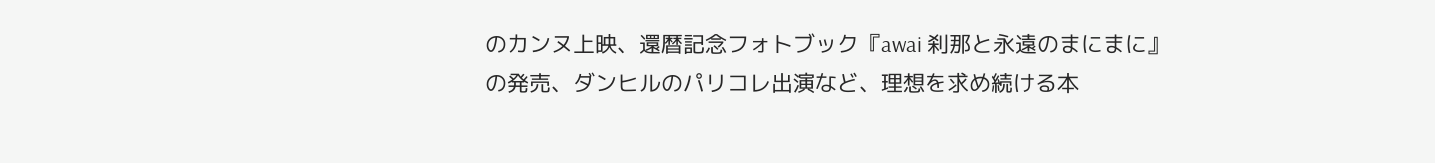のカンヌ上映、還暦記念フォトブック『awai 刹那と永遠のまにまに』の発売、ダンヒルのパリコレ出演など、理想を求め続ける本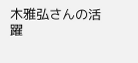木雅弘さんの活躍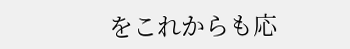をこれからも応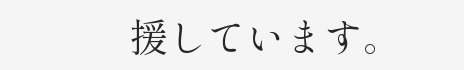援しています。